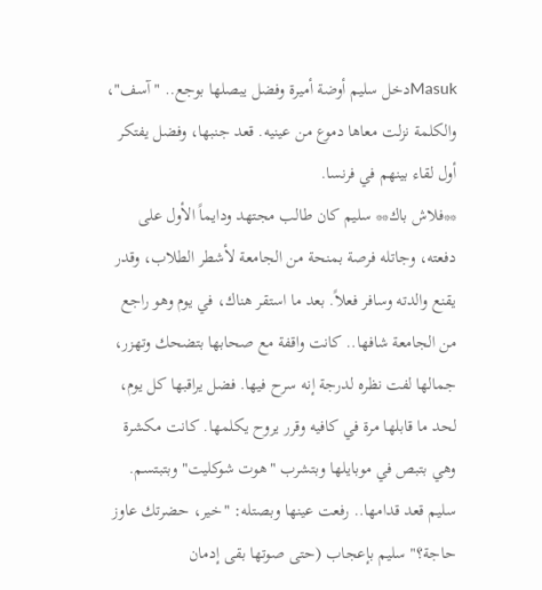Masukدخل سليم أوضة أميرة وفضل يبصلها بوجع.. "آسف"، والكلمة نزلت معاها دموع من عينيه. قعد جنبها، وفضل يفتكر أول لقاء بينهم في فرنسا.
**فلاش باك** سليم كان طالب مجتهد ودايماً الأول على دفعته، وجاتله فرصة بمنحة من الجامعة لأشطر الطلاب، وقدر يقنع والدته وسافر فعلاً. بعد ما استقر هناك، في يوم وهو راجع من الجامعة شافها.. كانت واقفة مع صحابها بتضحك وتهزر، جمالها لفت نظره لدرجة إنه سرح فيها. فضل يراقبها كل يوم، لحد ما قابلها مرة في كافيه وقرر يروح يكلمها. كانت مكشرة وهي بتبص في موبايلها وبتشرب "هوت شوكليت" وبتبتسم. سليم قعد قدامها.. رفعت عينها وبصتله: "خير، حضرتك عاوز حاجة؟" سليم بإعجاب (حتى صوتها بقى إدمان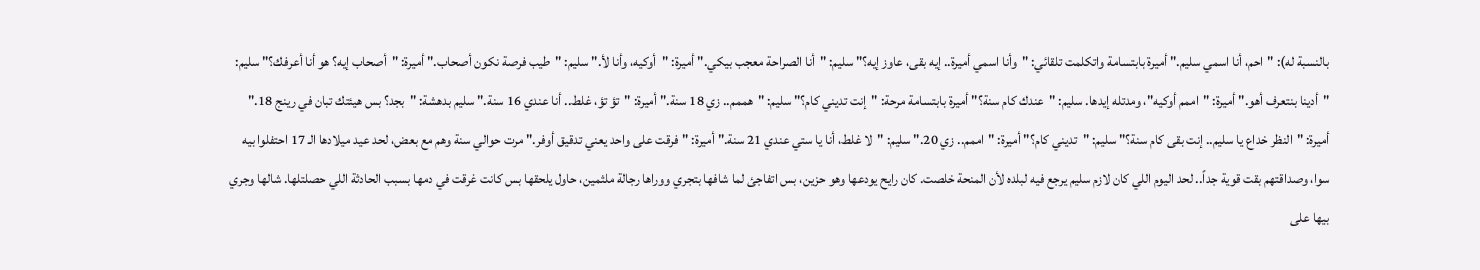بالنسبة له): "احم، أنا اسمي سليم." أميرة بابتسامة واتكلمت تلقائي: "وأنا اسمي أميرة.. إيه بقى، عاوز إيه؟" سليم: "أنا الصراحة معجب بيكي." أميرة: "أوكيه، وأنا لأ." سليم: "طيب فرصة نكون أصحاب." أميرة: "أصحاب إيه؟ هو أنا أعرفك؟" سليم: "أدينا بنتعرف أهو." أميرة: "اممم أوكيه"، ومدتله إيدها. سليم: "عندك كام سنة؟" أميرة بابتسامة مرحة: "إنت تديني كام؟" سليم: "هممم.. زي 18 سنة." أميرة: "تؤ تؤ، غلط.. أنا عندي 16 سنة." سليم بدهشة: "بجد؟ بس هيئتك تبان في رينج 18." أميرة: "النظر خداع يا سليم.. إنت بقى كام سنة؟" سليم: "تديني كام؟" أميرة: "اممم.. زي 20." سليم: "لا غلط، أنا يا ستي عندي 21 سنة." أميرة: "فرقت على واحد يعني تدقيق أوفر." مرت حوالي سنة وهم مع بعض، لحد عيد ميلادها الـ 17 احتفلوا بيه سوا، وصداقتهم بقت قوية جداً.. لحد اليوم اللي كان لازم سليم يرجع فيه لبلده لأن المنحة خلصت. كان رايح يودعها وهو حزين، بس اتفاجئ لما شافها بتجري ووراها رجالة ملثمين، حاول يلحقها بس كانت غرقت في دمها بسبب الحادثة اللي حصلتلها. شالها وجري بيها على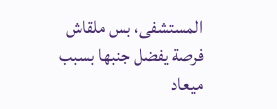المستشفى، بس ملقاش فرصة يفضل جنبها بسبب ميعاد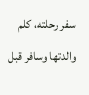سفر رحلته، كلم والدتها وسافر قبل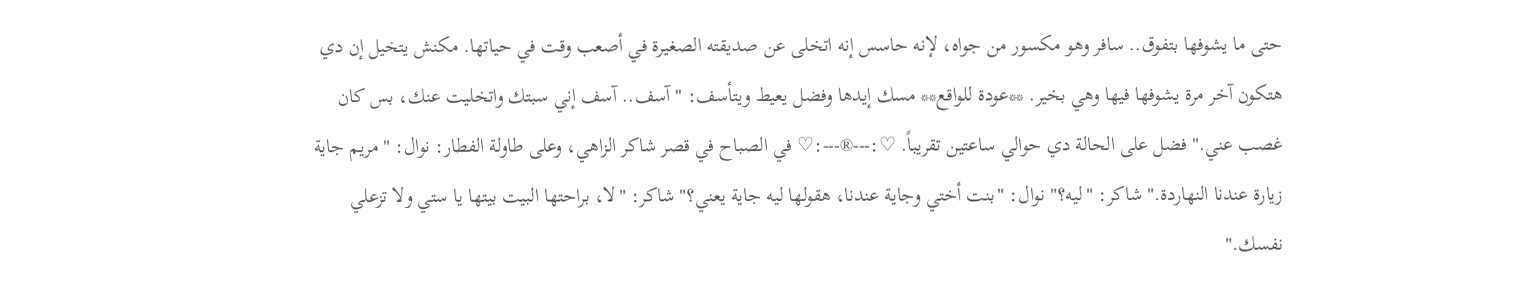حتى ما يشوفها بتفوق.. سافر وهو مكسور من جواه، لإنه حاسس إنه اتخلى عن صديقته الصغيرة في أصعب وقت في حياتها. مكنش يتخيل إن دي هتكون آخر مرة يشوفها فيها وهي بخير. **عودة للواقع** مسك إيدها وفضل يعيط ويتأسف: "آسف.. آسف إني سبتك واتخليت عنك، بس كان غصب عني." فضل على الحالة دي حوالي ساعتين تقريباً. ♡:---®---:♡ في الصباح في قصر شاكر الزاهي، وعلى طاولة الفطار: نوال: "مريم جاية زيارة عندنا النهاردة." شاكر: "ليه؟" نوال: "بنت أختي وجاية عندنا، هقولها ليه جاية يعني؟" شاكر: "لا، براحتها البيت بيتها يا ستي ولا تزعلي نفسك."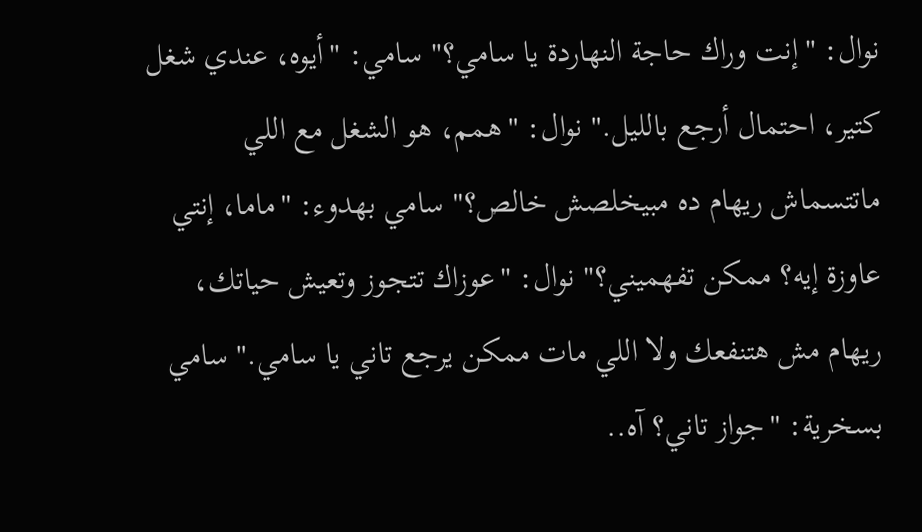نوال: "إنت وراك حاجة النهاردة يا سامي؟" سامي: "أيوه، عندي شغل كتير، احتمال أرجع بالليل." نوال: "همم، هو الشغل مع اللي ماتتسماش ريهام ده مبيخلصش خالص؟" سامي بهدوء: "ماما، إنتي عاوزة إيه؟ ممكن تفهميني؟" نوال: "عوزاك تتجوز وتعيش حياتك، ريهام مش هتنفعك ولا اللي مات ممكن يرجع تاني يا سامي." سامي بسخرية: "جواز تاني؟ آه..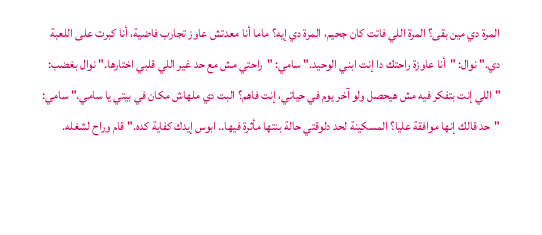المرة دي مين بقى؟ المرة اللي فاتت كان جحيم، المرة دي إيه؟ ماما أنا معدتش عاوز تجارب فاضية، أنا كبرت على اللعبة دي." نوال: "أنا عاوزة راحتك دا إنت ابني الوحيد." سامي: "راحتي مش مع حد غير اللي قلبي اختارها." نوال بغضب: "اللي إنت بتفكر فيه مش هيحصل ولو آخر يوم في حياتي، إنت فاهم؟ البت دي ملهاش مكان في بيتي يا سامي." سامي: "حد قالك إنها موافقة عليا؟ المسكينة لحد دلوقتي حالة بنتها مأثرة فيها.. ابوس إيدك كفاية كده." قام وراح لشغله.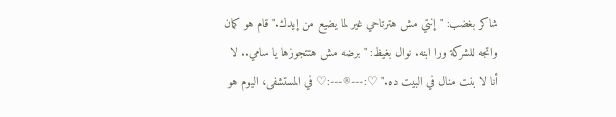شاكر بغضب: "إنتي مش هترتاحي غير لما يضيع من إيدك." قام هو كمان واتجه للشركة ورا ابنه. نوال بغيظ: "برضه مش هتتجوزها يا سامي.. لا أنا لا بنت منال في البيت ده." ♡:---®---:♡ في المستشفى، اليوم هو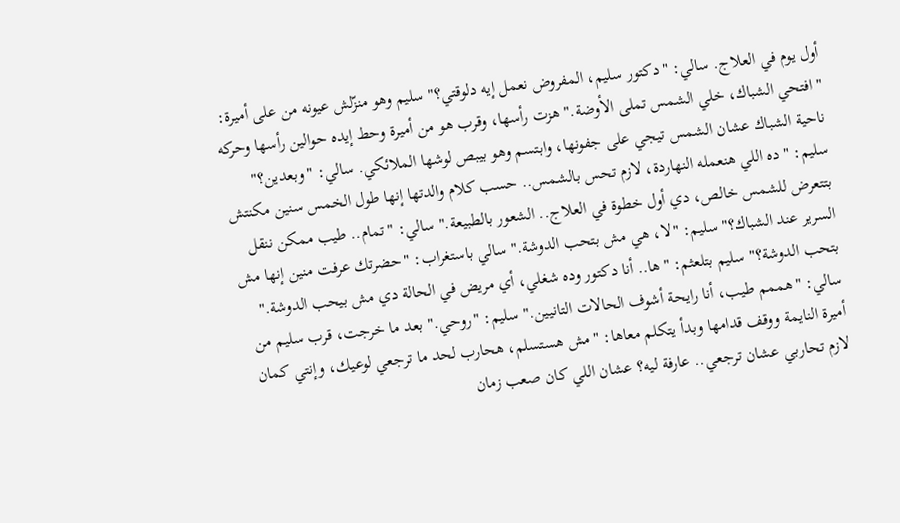أول يوم في العلاج. سالي: "دكتور سليم، المفروض نعمل إيه دلوقتي؟" سليم وهو منزّلش عيونه من على أميرة: "افتحي الشباك، خلي الشمس تملى الأوضة." هزت رأسها، وقرب هو من أميرة وحط إيده حوالين رأسها وحركه ناحية الشباك عشان الشمس تيجي على جفونها، وابتسم وهو بيبص لوشها الملائكي. سالي: "وبعدين؟" سليم: "ده اللي هنعمله النهاردة، لازم تحس بالشمس.. حسب كلام والدتها إنها طول الخمس سنين مكنتش بتتعرض للشمس خالص، دي أول خطوة في العلاج.. الشعور بالطبيعة." سالي: "تمام.. طيب ممكن ننقل السرير عند الشباك؟" سليم: "لا، هي مش بتحب الدوشة." سالي باستغراب: "حضرتك عرفت منين إنها مش بتحب الدوشة؟" سليم بتلعثم: "ها.. أنا دكتور وده شغلي، أي مريض في الحالة دي مش بيحب الدوشة." سالي: "هممم طيب، أنا رايحة أشوف الحالات التانيين." سليم: "روحي." بعد ما خرجت، قرب سليم من أميرة النايمة ووقف قدامها وبدأ يتكلم معاها: "مش هستسلم، هحارب لحد ما ترجعي لوعيك، وإنتي كمان لازم تحاربي عشان ترجعي.. عارفة ليه؟ عشان اللي كان صعب زمان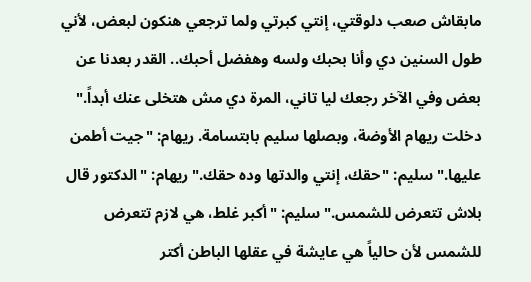مابقاش صعب دلوقتي، إنتي كبرتي ولما ترجعي هنكون لبعض، لأني طول السنين دي وأنا بحبك ولسه وهفضل أحبك.. القدر بعدنا عن بعض وفي الآخر رجعك ليا تاني، المرة دي مش هتخلى عنك أبداً." دخلت ريهام الأوضة، وبصلها سليم بابتسامة. ريهام: "جيت أطمن عليها." سليم: "حقك، إنتي والدتها وده حقك." ريهام: "الدكتور قال بلاش تتعرض للشمس." سليم: "أكبر غلط، هي لازم تتعرض للشمس لأن حالياً هي عايشة في عقلها الباطن أكتر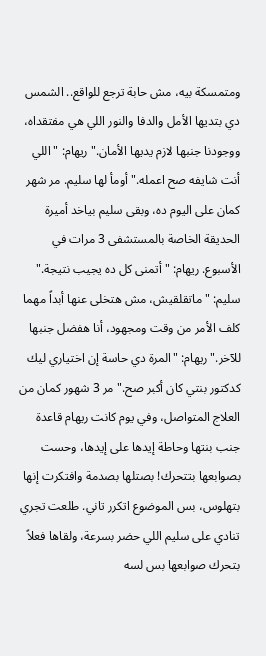ومتمسكة بيه، مش حابة ترجع للواقع.. الشمس دي بتديها الأمل والدفا والنور اللي هي مفتقداه، ووجودنا جنبها لازم يديها الأمان." ريهام: "اللي أنت شايفه صح اعمله." أومأ لها سليم. مر شهر كمان على اليوم ده، وبقى سليم بياخد أميرة الحديقة الخاصة بالمستشفى 3 مرات في الأسبوع. ريهام: "أتمنى كل ده يجيب نتيجة." سليم: "ماتقلقيش، مش هتخلى عنها أبداً مهما كلف الأمر من وقت ومجهود، أنا هفضل جنبها للآخر." ريهام: "المرة دي حاسة إن اختياري ليك كدكتور بنتي كان أكبر صح." مر 3 شهور كمان من العلاج المتواصل، وفي يوم كانت ريهام قاعدة جنب بنتها وحاطة إيدها على إيدها، وحست بصوابعها بتتحرك! بصتلها بصدمة وافتكرت إنها بتهلوس، بس الموضوع اتكرر تاني. طلعت تجري تنادي على سليم اللي حضر بسرعة، ولقاها فعلاً بتحرك صوابعها بس لسه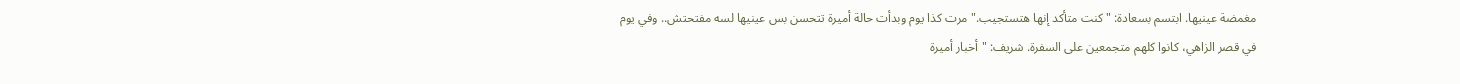مغمضة عينيها. ابتسم بسعادة: "كنت متأكد إنها هتستجيب." مرت كذا يوم وبدأت حالة أميرة تتحسن بس عينيها لسه مفتحتش.. وفي يوم في قصر الزاهي، كانوا كلهم متجمعين على السفرة. شريف: "أخبار أميرة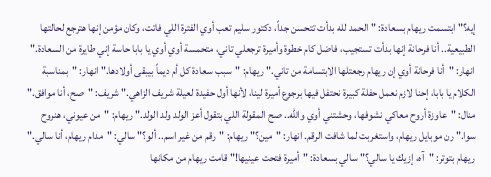إيه؟" ابتسمت ريهام بسعادة: "الحمد لله بدأت تتحسن جداً، دكتور سليم تعب أوي الفترة اللي فاتت، وكان مؤمن إنها هترجع لحالتها الطبيعية.. أنا فرحانة إنها بدأت تستجيب، فاضل كام خطوة وأميرة ترجعلي تاني، متحمسة أوي أوي يا بابا حاسة إني طايرة من السعادة." انهار: "أنا فرحانة أوي إن ريهام رجعتلها الابتسامة من تاني." ريهام: "سبب سعادة كل أم ديماً بيبقى أولادها." انهار: "بمناسبة الكلام يا بابا، إحنا لازم نعمل حفلة كبيرة نحتفل فيها برجوع أميرة لينا، لأنها أول حفيدة لعيلة شريف الزاهي." شريف: "صح، أنا موافق." منال: "عاوزة أروح معاكي نشوفها، وحشتني أوي والله.. صح المقولة اللي بتقول أعز الولد ولد الولد." ريهام: "من عيوني، هنروح سوا." رن موبايل ريهام، واستغربت لما شافت الرقم. انهار: "مين؟" ريهام: "رقم من غير اسم.. ألو؟" سالي: "مدام ريهام، أنا سالي." ريهام بتوتر: "آه، إزيك يا سالي؟" سالي بسعادة: "أميرة فتحت عينيها!" قامت ريهام من مكانها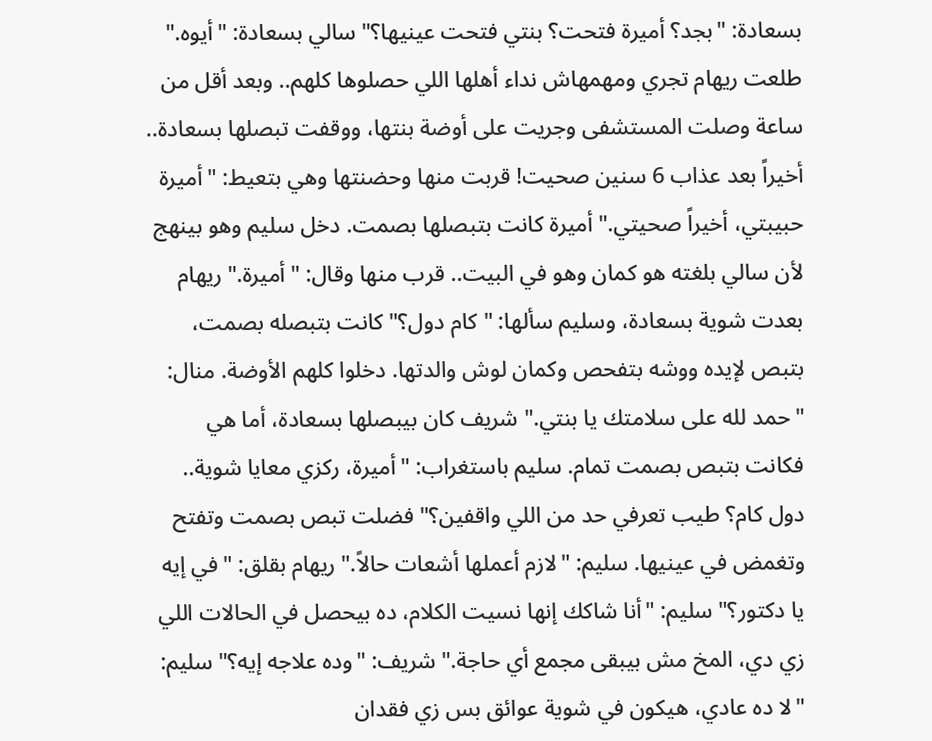بسعادة: "بجد؟ أميرة فتحت؟ بنتي فتحت عينيها؟" سالي بسعادة: "أيوه." طلعت ريهام تجري ومهمهاش نداء أهلها اللي حصلوها كلهم.. وبعد أقل من ساعة وصلت المستشفى وجريت على أوضة بنتها، ووقفت تبصلها بسعادة.. أخيراً بعد عذاب 6 سنين صحيت! قربت منها وحضنتها وهي بتعيط: "أميرة حبيبتي، أخيراً صحيتي." أميرة كانت بتبصلها بصمت. دخل سليم وهو بينهج لأن سالي بلغته هو كمان وهو في البيت.. قرب منها وقال: "أميرة." ريهام بعدت شوية بسعادة، وسليم سألها: "كام دول؟" كانت بتبصله بصمت، بتبص لإيده ووشه بتفحص وكمان لوش والدتها. دخلوا كلهم الأوضة. منال: "حمد لله على سلامتك يا بنتي." شريف كان بيبصلها بسعادة، أما هي فكانت بتبص بصمت تمام. سليم باستغراب: "أميرة، ركزي معايا شوية.. دول كام؟ طيب تعرفي حد من اللي واقفين؟" فضلت تبص بصمت وتفتح وتغمض في عينيها. سليم: "لازم أعملها أشعات حالاً." ريهام بقلق: "في إيه يا دكتور؟" سليم: "أنا شاكك إنها نسيت الكلام، ده بيحصل في الحالات اللي زي دي، المخ مش بيبقى مجمع أي حاجة." شريف: "وده علاجه إيه؟" سليم: "لا ده عادي، هيكون في شوية عوائق بس زي فقدان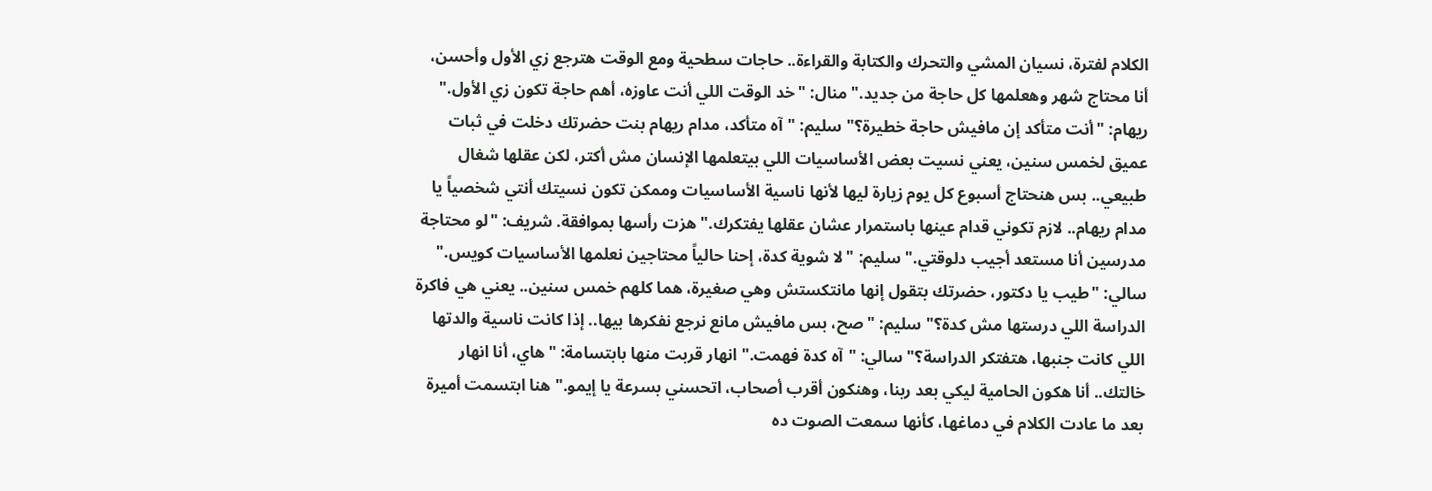الكلام لفترة، نسيان المشي والتحرك والكتابة والقراءة.. حاجات سطحية ومع الوقت هترجع زي الأول وأحسن، أنا محتاج شهر وهعلمها كل حاجة من جديد." منال: "خد الوقت اللي أنت عاوزه، أهم حاجة تكون زي الأول." ريهام: "أنت متأكد إن مافيش حاجة خطيرة؟" سليم: "آه متأكد، مدام ريهام بنت حضرتك دخلت في ثبات عميق لخمس سنين، يعني نسيت بعض الأساسيات اللي بيتعلمها الإنسان مش أكتر، لكن عقلها شغال طبيعي.. بس هنحتاج أسبوع كل يوم زيارة ليها لأنها ناسية الأساسيات وممكن تكون نسيتك أنتي شخصياً يا مدام ريهام.. لازم تكوني قدام عينها باستمرار عشان عقلها يفتكرك." هزت رأسها بموافقة. شريف: "لو محتاجة مدرسين أنا مستعد أجيب دلوقتي." سليم: "لا شوية كدة، إحنا حالياً محتاجين نعلمها الأساسيات كويس." سالي: "طيب يا دكتور، حضرتك بتقول إنها مانتكستش وهي صغيرة، هما كلهم خمس سنين.. يعني هي فاكرة الدراسة اللي درستها مش كدة؟" سليم: "صح، بس مافيش مانع نرجع نفكرها بيها.. إذا كانت ناسية والدتها اللي كانت جنبها، هتفتكر الدراسة؟" سالي: "آه كدة فهمت." انهار قربت منها بابتسامة: "هاي، أنا انهار خالتك.. أنا هكون الحامية ليكي بعد ربنا، وهنكون أقرب أصحاب، اتحسني بسرعة يا إيمو." هنا ابتسمت أميرة بعد ما عادت الكلام في دماغها، كأنها سمعت الصوت ده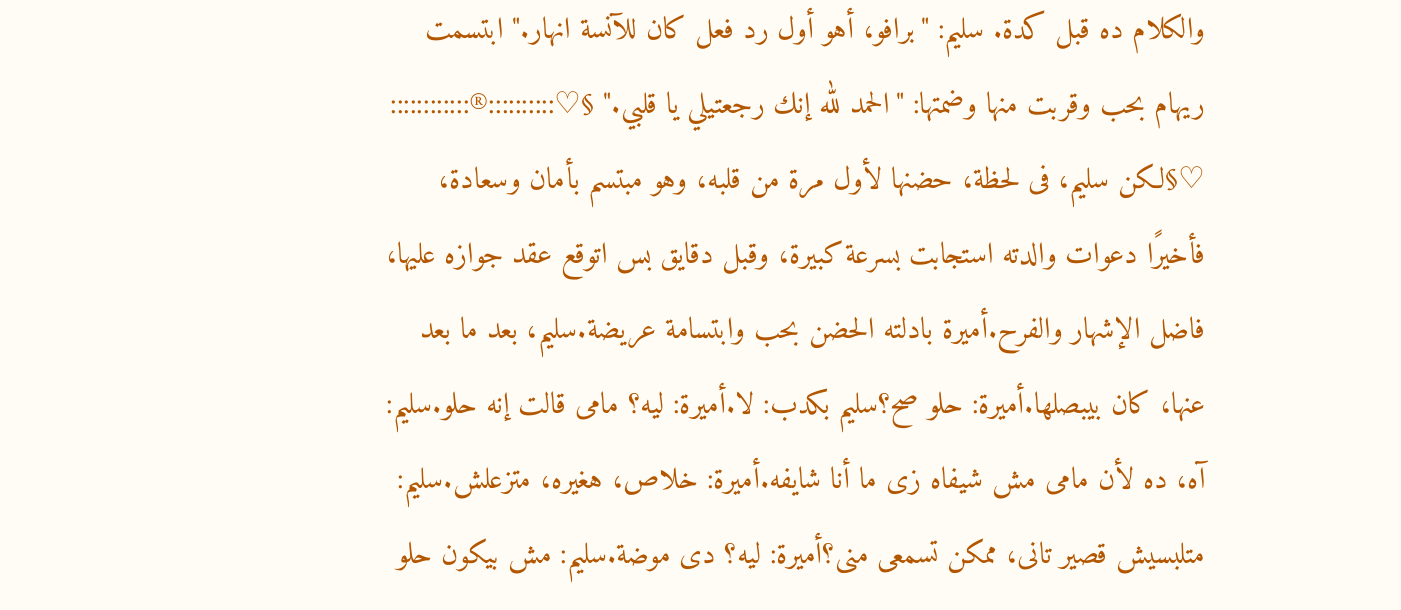والكلام ده قبل كدة. سليم: "برافو، أهو أول رد فعل كان للآنسة انهار." ابتسمت ريهام بحب وقربت منها وضمتها: "الحمد لله إنك رجعتيلي يا قلبي." §♡::::::::::®:::::::::::: ♡§لكن سليم، فى لحظة، حضنها لأول مرة من قلبه، وهو مبتسم بأمان وسعادة، فأخيرًا دعوات والدته استجابت بسرعة كبيرة، وقبل دقايق بس اتوقع عقد جوازه عليها، فاضل الإشهار والفرح.أميرة بادلته الحضن بحب وابتسامة عريضة.سليم، بعد ما بعد عنها، كان بيبصلها.أميرة: حلو صح؟سليم بكدب: لا.أميرة: ليه؟ مامى قالت إنه حلو.سليم: آه، ده لأن مامى مش شيفاه زى ما أنا شايفه.أميرة: خلاص، هغيره، متزعلش.سليم: متلبسيش قصير تانى، ممكن تسمعى منى؟أميرة: ليه؟ دى موضة.سليم: مش بيكون حلو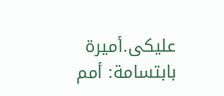عليكى.أميرة بابتسامة: أمم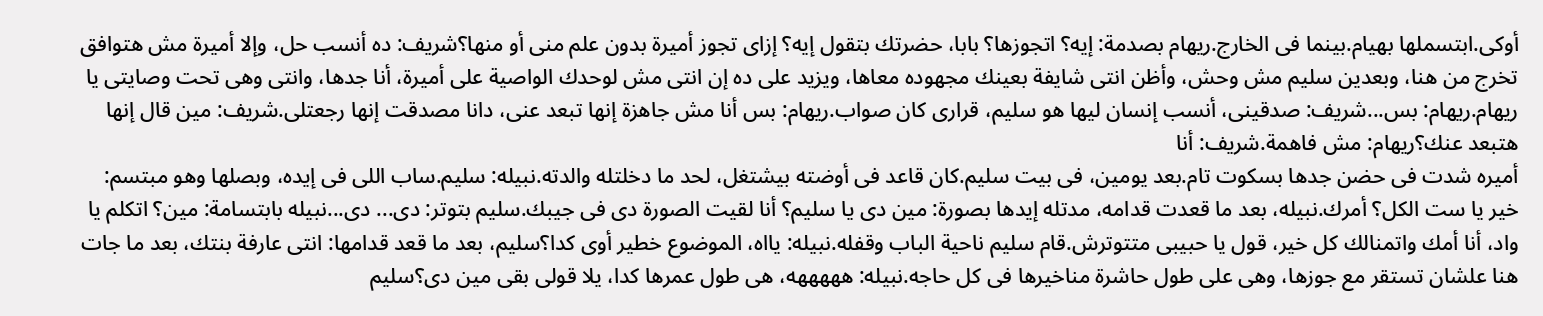أوكى.ابتسملها بهيام.بينما فى الخارج.ريهام بصدمة: إيه؟ اتجوزها؟ بابا، حضرتك بتقول إيه؟ إزاى تجوز أميرة بدون علم منى أو منها؟شريف: ده أنسب حل، وإلا أميرة مش هتوافق تخرج من هنا، وبعدين سليم مش وحش، وأظن انتى شايفة بعينك مجهوده معاها، ويزيد على ده إن انتى مش لوحدك الواصية على أميرة، أنا جدها، وانتى وهى تحت وصايتى يا ريهام.ريهام: بس...شريف: صدقينى، أنسب إنسان ليها هو سليم، قرارى كان صواب.ريهام: بس أنا مش جاهزة إنها تبعد عنى، دانا مصدقت إنها رجعتلى.شريف: مين قال إنها هتبعد عنك؟ريهام: مش فاهمة.شريف: أنا
أميره شدت فى حضن جدها بسكوت تام.بعد يومين، فى بيت سليم.كان قاعد فى أوضته بيشتغل، لحد ما دخلتله والدته.نبيله: سليم.ساب اللى فى إيده، وبصلها وهو مبتسم: خير يا ست الكل؟ أمرك.نبيله، بعد ما قعدت قدامه، مدتله إيدها بصورة: مين دى يا سليم؟ أنا لقيت الصورة دى فى جيبك.سليم بتوتر: دى... دى...نبيله بابتسامة: مين؟ اتكلم يا واد، أنا أمك واتمنالك كل خير، قول يا حبيبى متتوترش.قام سليم ناحية الباب وقفله.نبيله: يااه، الموضوع خطير أوى كدا؟سليم، بعد ما قعد قدامها: انتى عارفة بنتك، بعد ما جات هنا علشان تستقر مع جوزها، وهى على طول حاشرة مناخيرها فى كل حاجه.نبيله: هههههه، هى طول عمرها كدا، يلا قولى بقى مين دى؟سليم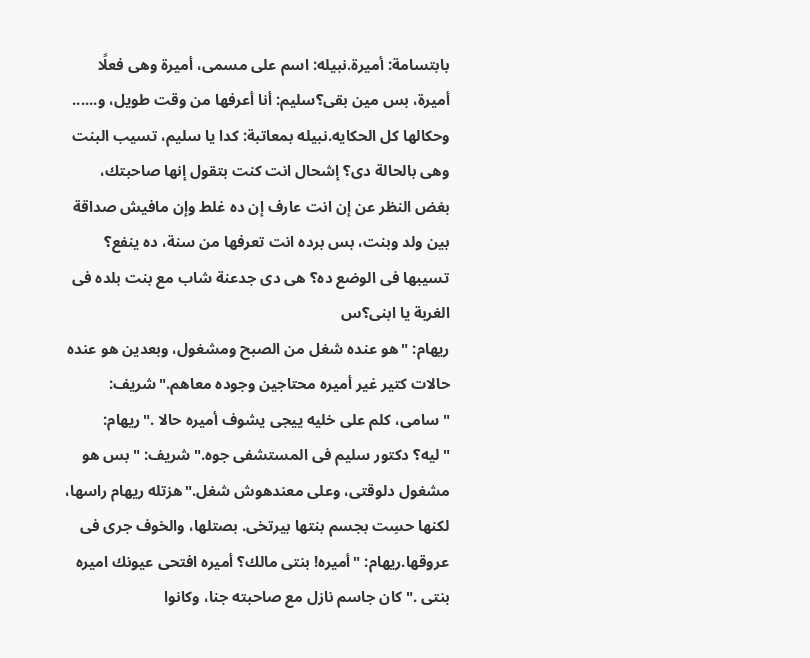بابتسامة: أميرة.نبيله: اسم على مسمى، أميرة وهى فعلًا أميرة، بس مين بقى؟سليم: أنا أعرفها من وقت طويل، و...... وحكالها كل الحكايه.نبيله بمعاتبة: كدا يا سليم، تسيب البنت وهى بالحالة دى؟ إشحال انت كنت بتقول إنها صاحبتك، بغض النظر عن إن انت عارف إن ده غلط وإن مافيش صداقة بين ولد وبنت، بس برده انت تعرفها من سنة، ده ينفع؟ تسيبها فى الوضع ده؟ هى دى جدعنة شاب مع بنت بلده فى الغربة يا ابنى؟س
ريهام: "هو عنده شغل من الصبح ومشغول، وبعدين هو عنده حالات كتير غير أميره محتاجين وجوده معاهم."شريف: "سامى، كلم على خليه ييجى يشوف أميره حالا ."ريهام: "ليه؟ دكتور سليم فى المستشفى جوه."شريف: "بس هو مشغول دلوقتى، وعلى معندهوش شغل."هزتله ريهام راسها، لكنها حسِت بجسم بنتها بيرتخى. بصتلها، والخوف جرى فى عروقها.ريهام: "أميره! بنتى مالك؟ أميره افتحى عيونك اميره بنتى ."كان جاسم نازل مع صاحبته جنا، وكانوا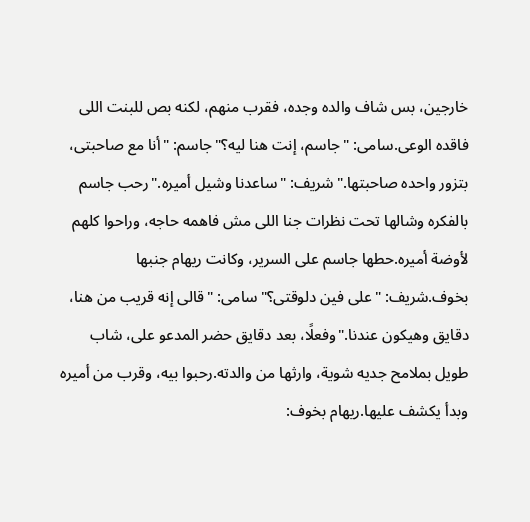خارجين، بس شاف والده وجده، فقرب منهم، لكنه بص للبنت اللى فاقده الوعى.سامى: "جاسم، إنت هنا ليه؟"جاسم: "أنا مع صاحبتى، بتزور واحده صاحبتها."شريف: "ساعدنا وشيل أميره."رحب جاسم بالفكره وشالها تحت نظرات جنا اللى مش فاهمه حاجه، وراحوا كلهم لأوضة أميره.حطها جاسم على السرير، وكانت ريهام جنبها بخوف.شريف: "على فين دلوقتى؟"سامى: "قالى إنه قريب من هنا، دقايق وهيكون عندنا."وفعلًا، بعد دقايق حضر المدعو على، شاب طويل بملامح جديه شوية، وارثها من والدته.رحبوا بيه، وقرب من أميره وبدأ يكشف عليها.ريهام بخوف: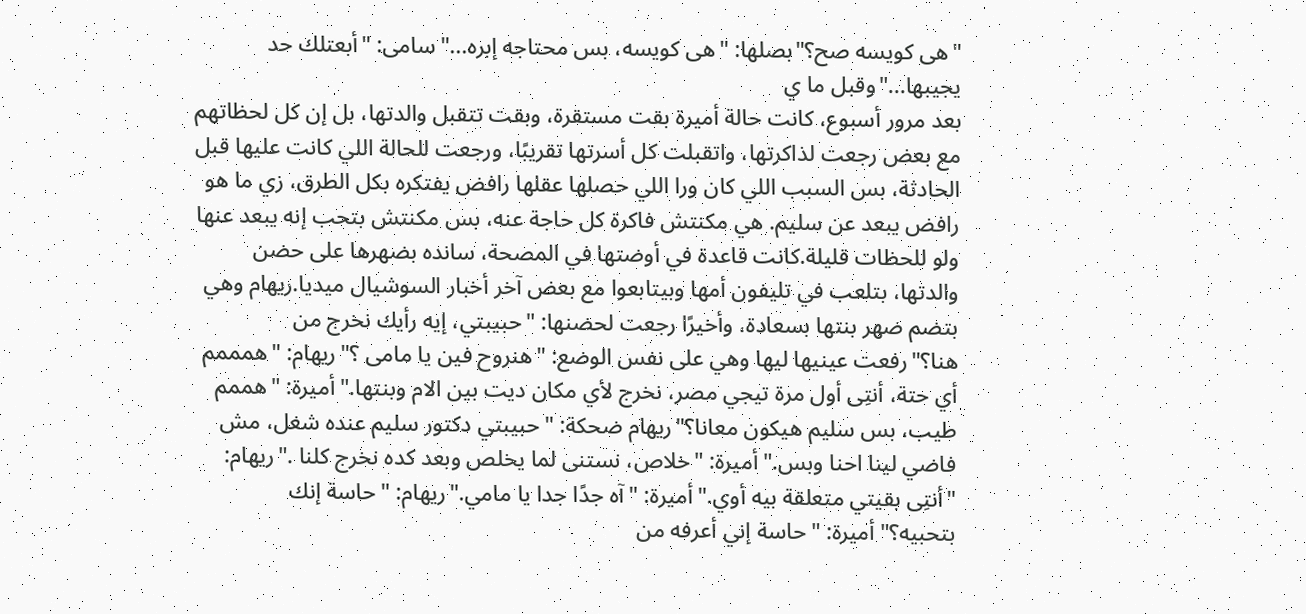"هى كويسه صح؟"بصلها: "هى كويسه، بس محتاجه إبره..."سامى: "أبعتلك حد يجيبها..."وقبل ما ي
بعد مرور أسبوع، كانت حالة أميرة بقت مستقرة، وبقت تتقبل والدتها، بل إن كل لحظاتهم مع بعض رجعت لذاكرتها، واتقبلت كل أسرتها تقريبًا، ورجعت للحالة اللي كانت عليها قبل الحادثة، بس السبب اللي كان ورا اللي حصلها عقلها رافض يفتكره بكل الطرق، زي ما هو رافض يبعد عن سليم. هي مكنتش فاكرة كل حاجة عنه، بس مكنتش بتحب إنه يبعد عنها ولو للحظات قليلة.كانت قاعدة في أوضتها في المصحة، سانده بضهرها على حضن والدتها، بتلعب في تليفون أمها وبيتابعوا مع بعض آخر أخبار السوشيال ميديا.ريهام وهي بتضم ضهر بنتها بسعادة، وأخيرًا رجعت لحضنها: "حبيبتي، إيه رأيك نخرج من هنا؟"رفعت عينيها ليها وهي على نفس الوضع: "هنروح فين يا مامى ؟"ريهام: "همممم أي حتة، أنتِى أول مرة تيجي مصر، نخرج لأي مكان ديت بين الام وبنتها."أميرة: "هممم طيب، بس سليم هيكون معانا؟"ريهام ضحكة: "حبيبتي دكتور سليم عنده شغل، مش فاضي لينا احنا وبس."أميرة: "خلاص، نستنى لما يخلص وبعد كده نخرج كلنا ."ريهام: "أنتِى بقيتي متعلقة بيه أوي."أميرة: "آه جدًا جدا يا مامي."ريهام: "حاسة إنك بتحبيه؟"أميرة: "حاسة إني أعرفه من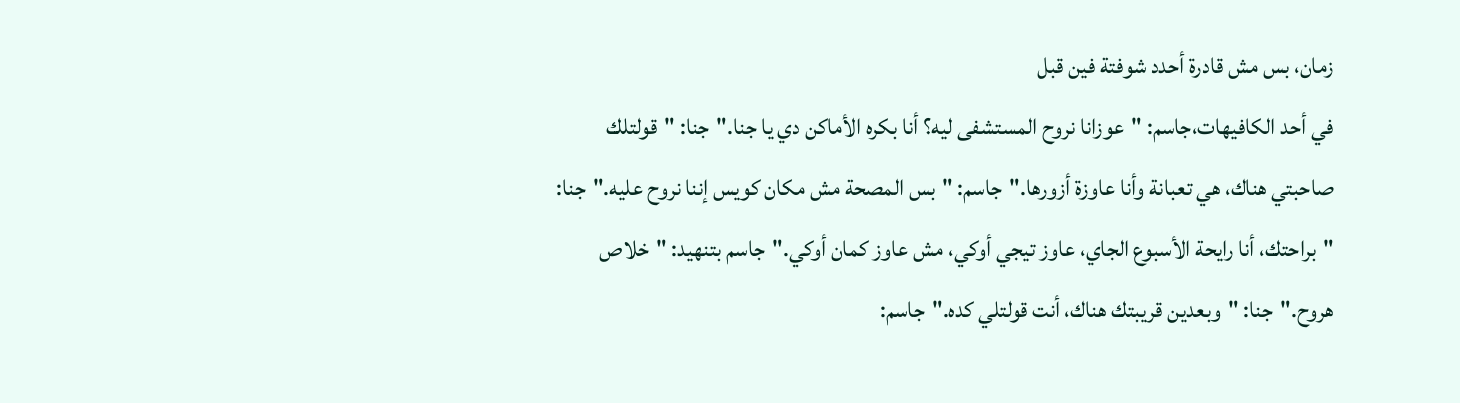زمان، بس مش قادرة أحدد شوفتة فين قبل
في أحد الكافيهات،جاسم: "عوزانا نروح المستشفى ليه؟ أنا بكره الأماكن دي يا جنا."جنا: "قولتلك صاحبتي هناك، هي تعبانة وأنا عاوزة أزورها."جاسم: "بس المصحة مش مكان كويس إننا نروح عليه."جنا: "براحتك، أنا رايحة الأسبوع الجاي، عاوز تيجي أوكي، مش عاوز كمان أوكي."جاسم بتنهيد: "خلاص هروح."جنا: "وبعدين قريبتك هناك، أنت قولتلي كده."جاسم: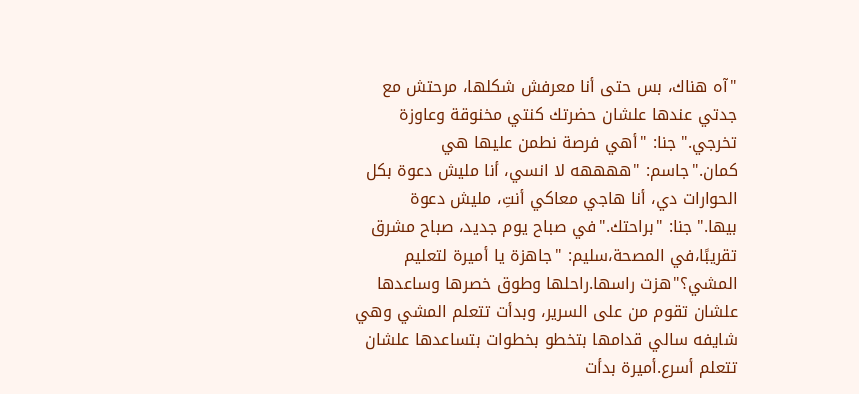"آه هناك، بس حتى أنا معرفش شكلها، مرحتش مع جدتي عندها علشان حضرتك كنتي مخنوقة وعاوزة تخرجي."جنا: "أهي فرصة نطمن عليها هي كمان."جاسم: "ههههه لا انسي، أنا مليش دعوة بكل الحوارات دي، أنا هاجي معاكي أنتِ، مليش دعوة بيها."جنا: "براحتك."في صباح يوم جديد، صباح مشرق تقريبًا،في المصحة،سليم: "جاهزة يا أميرة لتعليم المشي؟"هزت راسها.راحلها وطوق خصرها وساعدها علشان تقوم من على السرير، وبدأت تتعلم المشي وهي شايفه سالي قدامها بتخطو بخطوات بتساعدها علشان تتعلم أسرع.أميرة بدأت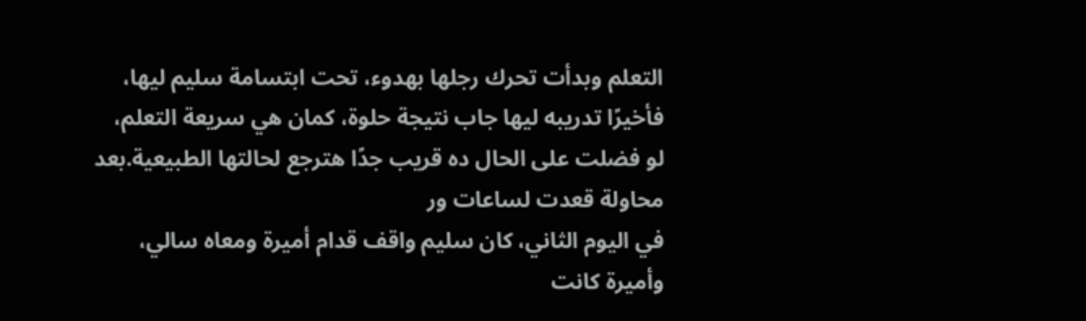التعلم وبدأت تحرك رجلها بهدوء، تحت ابتسامة سليم ليها، فأخيرًا تدريبه ليها جاب نتيجة حلوة، كمان هي سريعة التعلم، لو فضلت على الحال ده قريب جدًا هترجع لحالتها الطبيعية.بعد محاولة قعدت لساعات ور
في اليوم الثاني، كان سليم واقف قدام أميرة ومعاه سالي، وأميرة كانت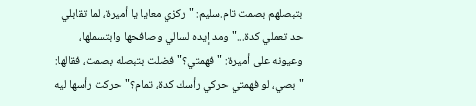بتبصلهم بصمت تام.سليم: "ركزي معايا يا أميرة، لما تقابلي حد تعملي كدة..." ومد إيده لسالي وصافحها وابتسملها، وعيونه على أميرة: "فهمتي؟"فضلت بتبصله بصمت، فقالها: "بصي، لو فهمتي حركي رأسك كدة، تمام؟"حركت رأسها ليه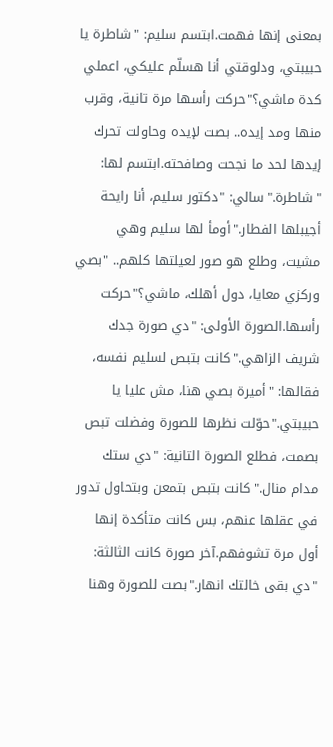بمعنى إنها فهمت.ابتسم سليم: "شاطرة يا حبيبتي، ودلوقتي أنا هسلّم عليكي، اعملي كدة ماشي؟"حركت رأسها مرة تانية، وقرب منها ومد إيده.. بصت لإيده وحاولت تحرك إيدها لحد ما نجحت وصافحته.ابتسم لها: "شاطرة."سالي: "دكتور سليم، أنا رايحة أجيبلها الفطار."أومأ لها سليم وهي مشيت، وطلع هو صور لعيلتها كلهم.. "بصي وركزي معايا، دول أهلك، ماشي؟"حركت رأسها.الصورة الأولى: "دي صورة جدك شريف الزاهي."كانت بتبص لسليم نفسه، فقالها: "أميرة بصي هنا، مش عليا يا حبيبتي."حوّلت نظرها للصورة وفضلت تبص بصمت، فطلع الصورة التانية: "دي ستك مدام منال."كانت بتبص بتمعن وبتحاول تدور في عقلها عنهم، بس كانت متأكدة إنها أول مرة تشوفهم.آخر صورة كانت الثالثة: "دي بقى خالتك انهار."بصت للصورة وهنا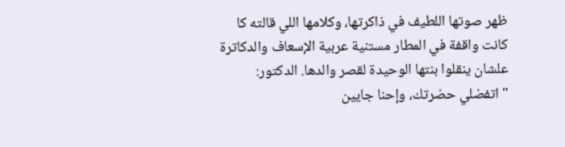ظهر صوتها اللطيف في ذاكرتها، وكلامها اللي قالته كا
كانت واقفة في المطار مستنية عربية الإسعاف والدكاترة علشان ينقلوا بنتها الوحيدة لقصر والدها. الدكتور: "اتفضلي حضرتك، وإحنا جايين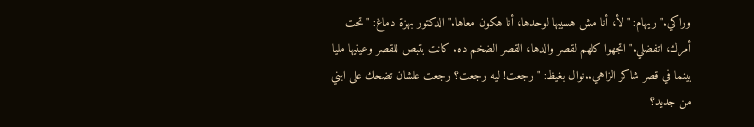وراكي." ريهام: "لأ، أنا مش هسيبها لوحدها، أنا هكون معاها." الدكتور بهزة دماغ: "تحت أمرك، اتفضلي." اتجهوا كلهم لقصر والدها، القصر الضخم ده. كانت بتبص للقصر وعينيها مليا
بينما في قصر شاكر الزاهي..نوال بغيظ: "رجعت! ليه رجعت؟ رجعت علشان تضحك على ابني من جديد؟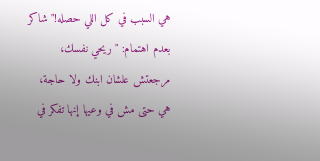هي السبب في كل اللي حصله!"شاكر بعدم اهتمام: "ريحي نفسك، مرجعتش علشان ابنك ولا حاجة، هي حتى مش في وعيها إنها تفكر في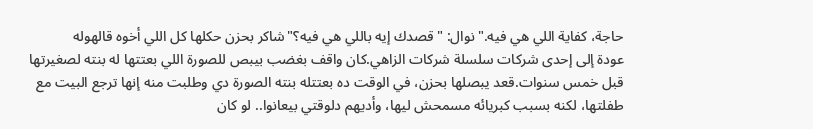حاجة، كفاية اللي هي فيه."نوال: "قصدك إيه باللي هي فيه؟"شاكر بحزن حكلها كل اللي أخوه قالهوله
عودة إلى إحدى شركات سلسلة شركات الزاهي.كان واقف بغضب بيبص للصورة اللي بعتتها له بنته لصغيرتها قبل خمس سنوات.قعد يبصلها بحزن، في الوقت ده بعتتله بنته الصورة دي وطلبت منه إنها ترجع البيت مع طفلتها، لكنه بسبب كبريائه مسمحش ليها، وأديهم دلوقتي بيعانوا.. لو كان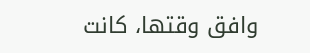وافق وقتها، كانت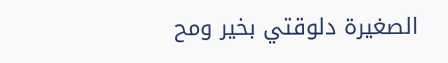الصغيرة دلوقتي بخير ومح